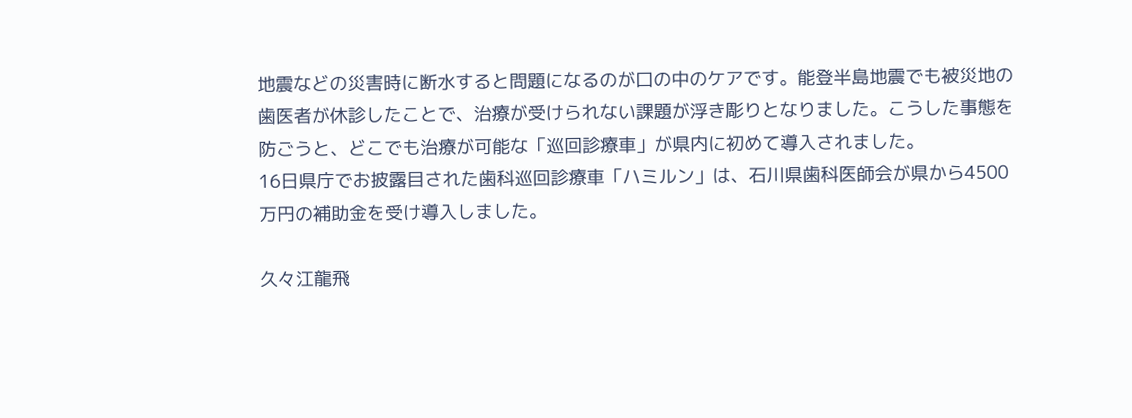地震などの災害時に断水すると問題になるのが口の中のケアです。能登半島地震でも被災地の歯医者が休診したことで、治療が受けられない課題が浮き彫りとなりました。こうした事態を防ごうと、どこでも治療が可能な「巡回診療車」が県内に初めて導入されました。
16日県庁でお披露目された歯科巡回診療車「ハミルン」は、石川県歯科医師会が県から4500万円の補助金を受け導入しました。

久々江龍飛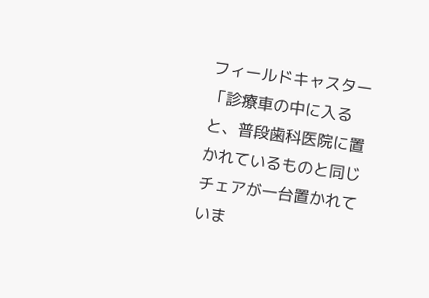フィールドキャスター「診療車の中に入ると、普段歯科医院に置かれているものと同じチェアが一台置かれていま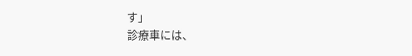す」
診療車には、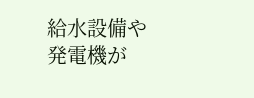給水設備や発電機が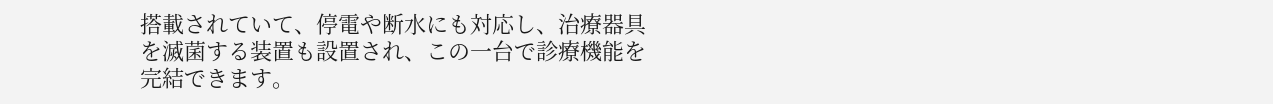搭載されていて、停電や断水にも対応し、治療器具を滅菌する装置も設置され、この一台で診療機能を完結できます。